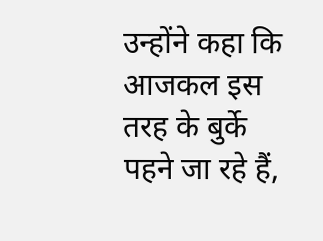उन्होंने कहा कि आजकल इस तरह के बुर्के पहने जा रहे हैं,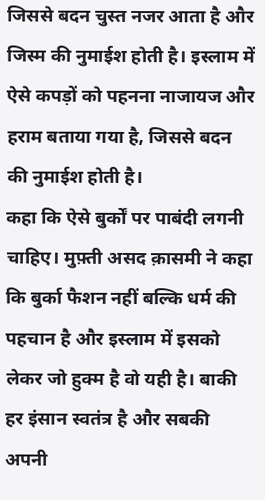जिससे बदन चुस्त नजर आता है और जिस्म की नुमाईश होती है। इस्लाम में ऐसे कपड़ों को पहनना नाजायज और हराम बताया गया है, जिससे बदन की नुमाईश होती है।
कहा कि ऐसे बुर्कों पर पाबंदी लगनी चाहिए। मुफ़्ती असद क़ासमी ने कहा कि बुर्का फैशन नहीं बल्कि धर्म की पहचान है और इस्लाम में इसको लेकर जो हुक्म है वो यही है। बाकी हर इंसान स्वतंत्र है और सबकी अपनी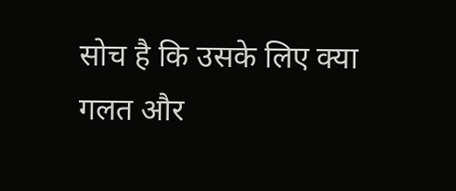सोच है कि उसके लिए क्या गलत और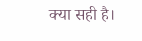क्या सही है।